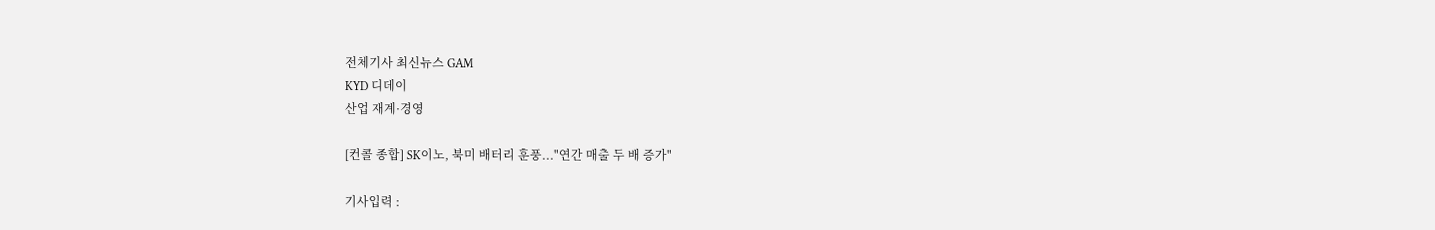전체기사 최신뉴스 GAM
KYD 디데이
산업 재계·경영

[컨콜 종합] SK이노, 북미 배터리 훈풍..."연간 매출 두 배 증가"

기사입력 :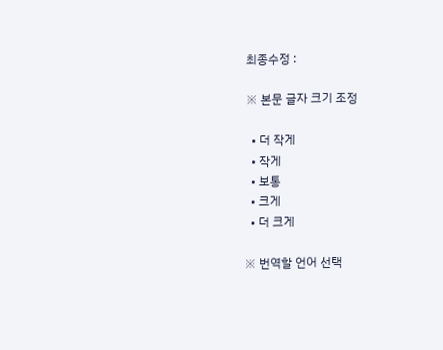최종수정 :

※ 본문 글자 크기 조정

  • 더 작게
  • 작게
  • 보통
  • 크게
  • 더 크게

※ 번역할 언어 선택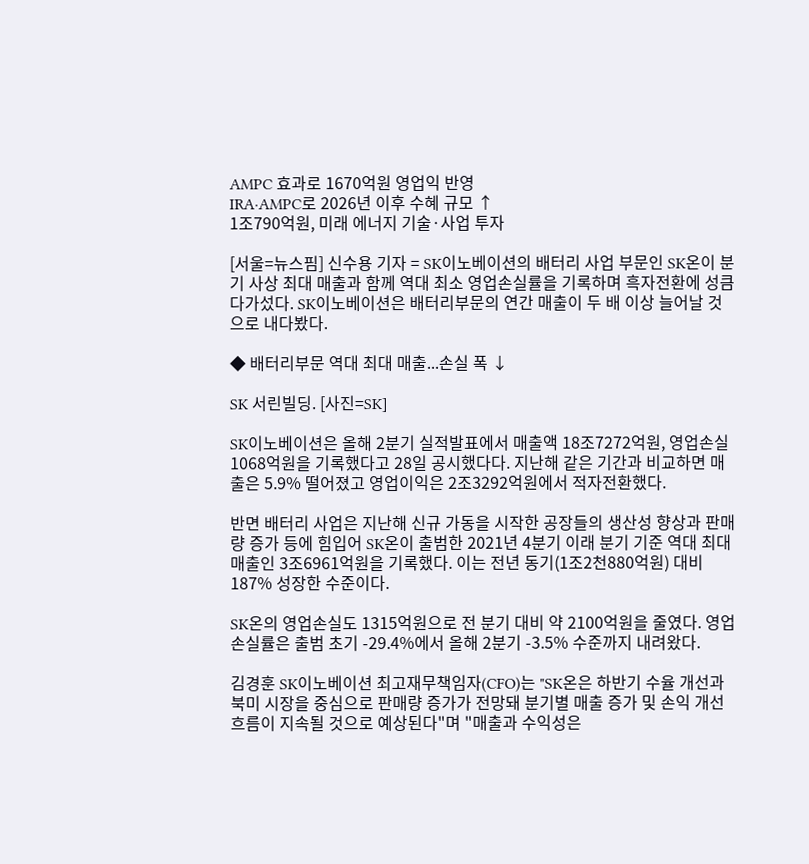AMPC 효과로 1670억원 영업익 반영
IRA·AMPC로 2026년 이후 수혜 규모 ↑
1조790억원, 미래 에너지 기술·사업 투자

[서울=뉴스핌] 신수용 기자 = SK이노베이션의 배터리 사업 부문인 SK온이 분기 사상 최대 매출과 함께 역대 최소 영업손실률을 기록하며 흑자전환에 성큼 다가섰다. SK이노베이션은 배터리부문의 연간 매출이 두 배 이상 늘어날 것으로 내다봤다.

◆ 배터리부문 역대 최대 매출...손실 폭 ↓

SK 서린빌딩. [사진=SK]

SK이노베이션은 올해 2분기 실적발표에서 매출액 18조7272억원, 영업손실 1068억원을 기록했다고 28일 공시했다다. 지난해 같은 기간과 비교하면 매출은 5.9% 떨어졌고 영업이익은 2조3292억원에서 적자전환했다.

반면 배터리 사업은 지난해 신규 가동을 시작한 공장들의 생산성 향상과 판매량 증가 등에 힘입어 SK온이 출범한 2021년 4분기 이래 분기 기준 역대 최대 매출인 3조6961억원을 기록했다. 이는 전년 동기(1조2천880억원) 대비 187% 성장한 수준이다.

SK온의 영업손실도 1315억원으로 전 분기 대비 약 2100억원을 줄였다. 영업손실률은 출범 초기 -29.4%에서 올해 2분기 -3.5% 수준까지 내려왔다.

김경훈 SK이노베이션 최고재무책임자(CFO)는 "SK온은 하반기 수율 개선과 북미 시장을 중심으로 판매량 증가가 전망돼 분기별 매출 증가 및 손익 개선 흐름이 지속될 것으로 예상된다"며 "매출과 수익성은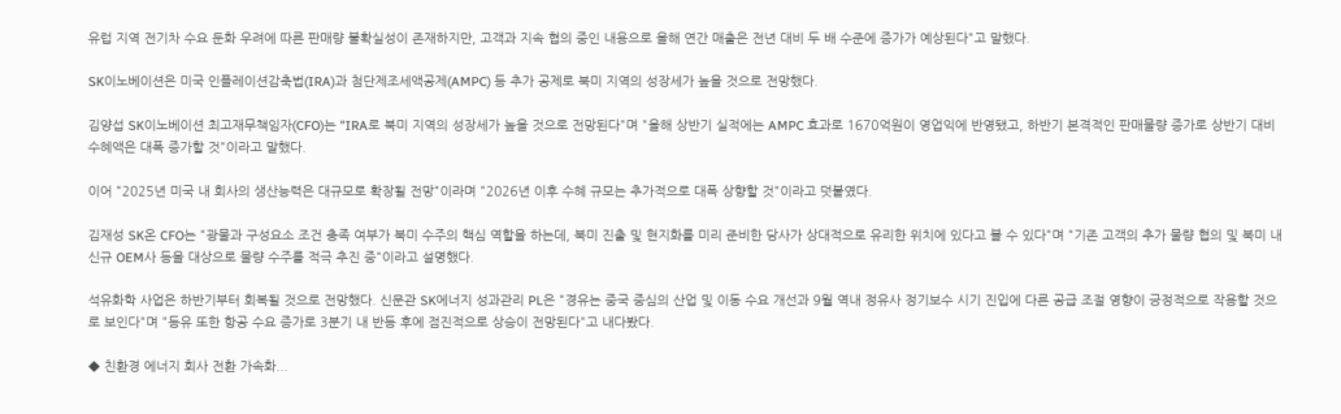유럽 지역 전기차 수요 둔화 우려에 따른 판매량 불확실성이 존재하지만, 고객과 지속 협의 중인 내용으로 올해 연간 매출은 전년 대비 두 배 수준에 증가가 예상된다"고 말했다.

SK이노베이션은 미국 인플레이션감축법(IRA)과 첨단제조세액공제(AMPC) 등 추가 공제로 북미 지역의 성장세가 높을 것으로 전망했다.

김양섭 SK이노베이션 최고재무책임자(CFO)는 "IRA로 북미 지역의 성장세가 높을 것으로 전망된다"며 "올해 상반기 실적에는 AMPC 효과로 1670억원이 영업익에 반영됐고, 하반기 본격적인 판매물량 증가로 상반기 대비 수혜액은 대폭 증가할 것"이라고 말했다.

이어 "2025년 미국 내 회사의 생산능력은 대규모로 확장될 전망"이라며 "2026년 이후 수혜 규모는 추가적으로 대폭 상향할 것"이라고 덧붙였다.

김재성 SK온 CFO는 "광물과 구성요소 조건 충족 여부가 북미 수주의 핵심 역할을 하는데, 북미 진출 및 현지화를 미리 준비한 당사가 상대적으로 유리한 위치에 있다고 볼 수 있다"며 "기존 고객의 추가 물량 협의 및 북미 내 신규 OEM사 등을 대상으로 물량 수주를 적극 추진 중"이라고 설명했다.

석유화학 사업은 하반기부터 회복될 것으로 전망했다. 신문관 SK에너지 성과관리 PL은 "경유는 중국 중심의 산업 및 이동 수요 개선과 9월 역내 정유사 정기보수 시기 진입에 다른 공급 조절 영향이 긍정적으로 작용할 것으로 보인다"며 "등유 또한 항공 수요 증가로 3분기 내 반등 후에 점진적으로 상승이 전망된다"고 내다봤다.

◆ 친환경 에너지 회사 전환 가속화...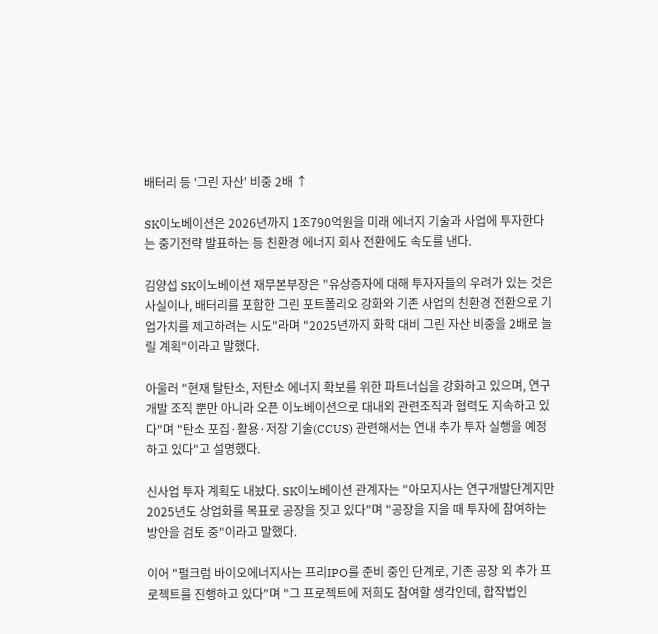배터리 등 '그린 자산' 비중 2배 ↑

SK이노베이션은 2026년까지 1조790억원을 미래 에너지 기술과 사업에 투자한다는 중기전략 발표하는 등 친환경 에너지 회사 전환에도 속도를 낸다.

김양섭 SK이노베이션 재무본부장은 "유상증자에 대해 투자자들의 우려가 있는 것은 사실이나, 배터리를 포함한 그린 포트폴리오 강화와 기존 사업의 친환경 전환으로 기업가치를 제고하려는 시도"라며 "2025년까지 화학 대비 그린 자산 비중을 2배로 늘릴 계획"이라고 말했다.

아울러 "현재 탈탄소, 저탄소 에너지 확보를 위한 파트너십을 강화하고 있으며, 연구개발 조직 뿐만 아니라 오픈 이노베이션으로 대내외 관련조직과 협력도 지속하고 있다"며 "탄소 포집·활용·저장 기술(CCUS) 관련해서는 연내 추가 투자 실행을 예정하고 있다"고 설명했다.

신사업 투자 계획도 내놨다. SK이노베이션 관계자는 "아모지사는 연구개발단계지만 2025년도 상업화를 목표로 공장을 짓고 있다"며 "공장을 지을 때 투자에 참여하는 방안을 검토 중"이라고 말했다.

이어 "펄크럼 바이오에너지사는 프리IPO를 준비 중인 단계로, 기존 공장 외 추가 프로젝트를 진행하고 있다"며 "그 프로젝트에 저희도 참여할 생각인데, 합작법인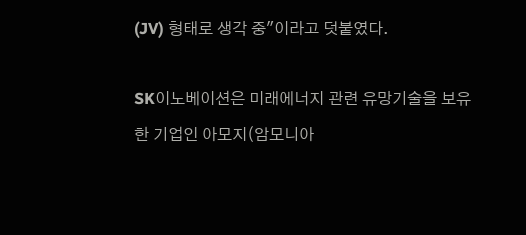(JV) 형태로 생각 중"이라고 덧붙였다.

SK이노베이션은 미래에너지 관련 유망기술을 보유한 기업인 아모지(암모니아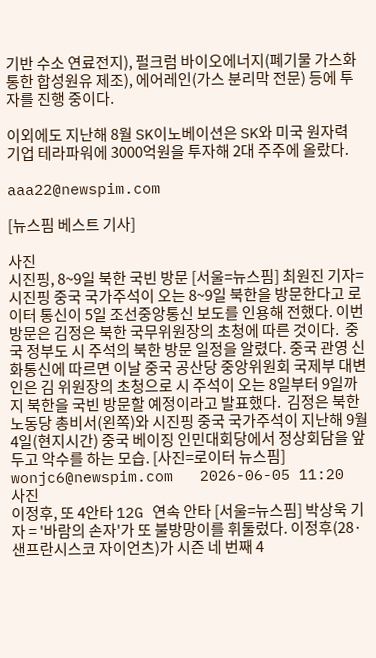기반 수소 연료전지), 펄크럼 바이오에너지(폐기물 가스화 통한 합성원유 제조), 에어레인(가스 분리막 전문) 등에 투자를 진행 중이다.

이외에도 지난해 8월 SK이노베이션은 SK와 미국 원자력 기업 테라파워에 3000억원을 투자해 2대 주주에 올랐다.

aaa22@newspim.com

[뉴스핌 베스트 기사]

사진
시진핑, 8~9일 북한 국빈 방문 [서울=뉴스핌] 최원진 기자= 시진핑 중국 국가주석이 오는 8~9일 북한을 방문한다고 로이터 통신이 5일 조선중앙통신 보도를 인용해 전했다. 이번 방문은 김정은 북한 국무위원장의 초청에 따른 것이다.  중국 정부도 시 주석의 북한 방문 일정을 알렸다. 중국 관영 신화통신에 따르면 이날 중국 공산당 중앙위원회 국제부 대변인은 김 위원장의 초청으로 시 주석이 오는 8일부터 9일까지 북한을 국빈 방문할 예정이라고 발표했다.  김정은 북한 노동당 총비서(왼쪽)와 시진핑 중국 국가주석이 지난해 9월 4일(현지시간) 중국 베이징 인민대회당에서 정상회담을 앞두고 악수를 하는 모습. [사진=로이터 뉴스핌] wonjc6@newspim.com   2026-06-05 11:20
사진
이정후, 또 4안타 12G 연속 안타 [서울=뉴스핌] 박상욱 기자 = '바람의 손자'가 또 불방망이를 휘둘렀다. 이정후(28·샌프란시스코 자이언츠)가 시즌 네 번째 4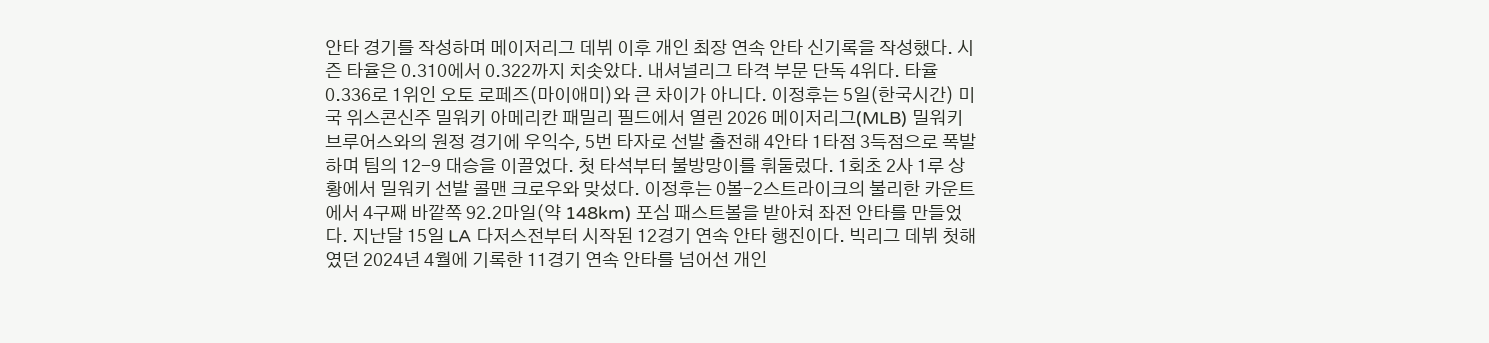안타 경기를 작성하며 메이저리그 데뷔 이후 개인 최장 연속 안타 신기록을 작성했다. 시즌 타율은 0.310에서 0.322까지 치솟았다. 내셔널리그 타격 부문 단독 4위다. 타율 0.336로 1위인 오토 로페즈(마이애미)와 큰 차이가 아니다. 이정후는 5일(한국시간) 미국 위스콘신주 밀워키 아메리칸 패밀리 필드에서 열린 2026 메이저리그(MLB) 밀워키 브루어스와의 원정 경기에 우익수, 5번 타자로 선발 출전해 4안타 1타점 3득점으로 폭발하며 팀의 12-9 대승을 이끌었다. 첫 타석부터 불방망이를 휘둘렀다. 1회초 2사 1루 상황에서 밀워키 선발 콜맨 크로우와 맞섰다. 이정후는 0볼-2스트라이크의 불리한 카운트에서 4구째 바깥쪽 92.2마일(약 148km) 포심 패스트볼을 받아쳐 좌전 안타를 만들었다. 지난달 15일 LA 다저스전부터 시작된 12경기 연속 안타 행진이다. 빅리그 데뷔 첫해였던 2024년 4월에 기록한 11경기 연속 안타를 넘어선 개인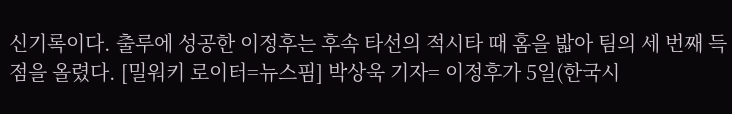신기록이다. 출루에 성공한 이정후는 후속 타선의 적시타 때 홈을 밟아 팀의 세 번째 득점을 올렸다. [밀워키 로이터=뉴스핌] 박상욱 기자= 이정후가 5일(한국시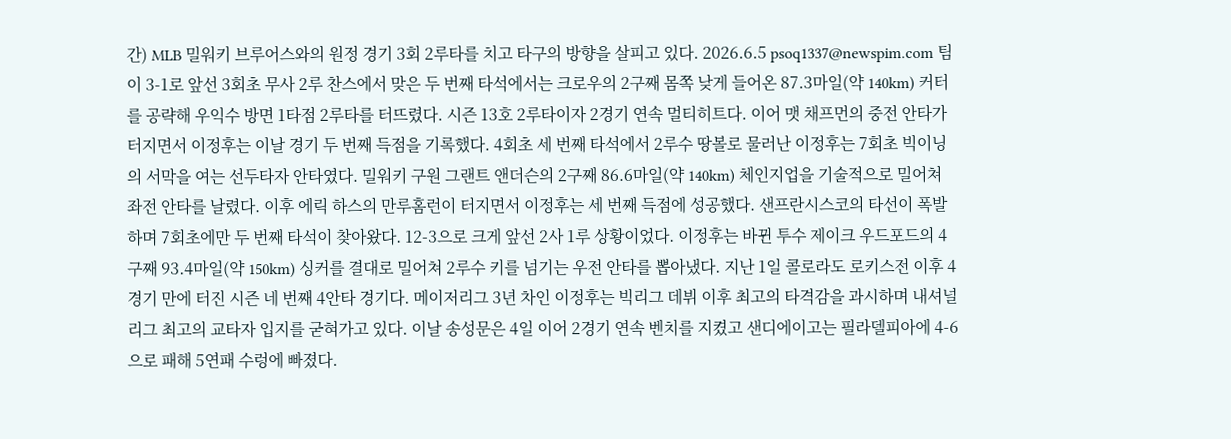간) MLB 밀워키 브루어스와의 원정 경기 3회 2루타를 치고 타구의 방향을 살피고 있다. 2026.6.5 psoq1337@newspim.com 팀이 3-1로 앞선 3회초 무사 2루 찬스에서 맞은 두 번째 타석에서는 크로우의 2구째 몸쪽 낮게 들어온 87.3마일(약 140km) 커터를 공략해 우익수 방면 1타점 2루타를 터뜨렸다. 시즌 13호 2루타이자 2경기 연속 멀티히트다. 이어 맷 채프먼의 중전 안타가 터지면서 이정후는 이날 경기 두 번째 득점을 기록했다. 4회초 세 번째 타석에서 2루수 땅볼로 물러난 이정후는 7회초 빅이닝의 서막을 여는 선두타자 안타였다. 밀워키 구원 그랜트 앤더슨의 2구째 86.6마일(약 140km) 체인지업을 기술적으로 밀어쳐 좌전 안타를 날렸다. 이후 에릭 하스의 만루홈런이 터지면서 이정후는 세 번째 득점에 성공했다. 샌프란시스코의 타선이 폭발하며 7회초에만 두 번째 타석이 찾아왔다. 12-3으로 크게 앞선 2사 1루 상황이었다. 이정후는 바뀐 투수 제이크 우드포드의 4구째 93.4마일(약 150km) 싱커를 결대로 밀어쳐 2루수 키를 넘기는 우전 안타를 뽑아냈다. 지난 1일 콜로라도 로키스전 이후 4경기 만에 터진 시즌 네 번째 4안타 경기다. 메이저리그 3년 차인 이정후는 빅리그 데뷔 이후 최고의 타격감을 과시하며 내셔널리그 최고의 교타자 입지를 굳혀가고 있다. 이날 송성문은 4일 이어 2경기 연속 벤치를 지켰고 샌디에이고는 필라델피아에 4-6으로 패해 5연패 수렁에 빠졌다.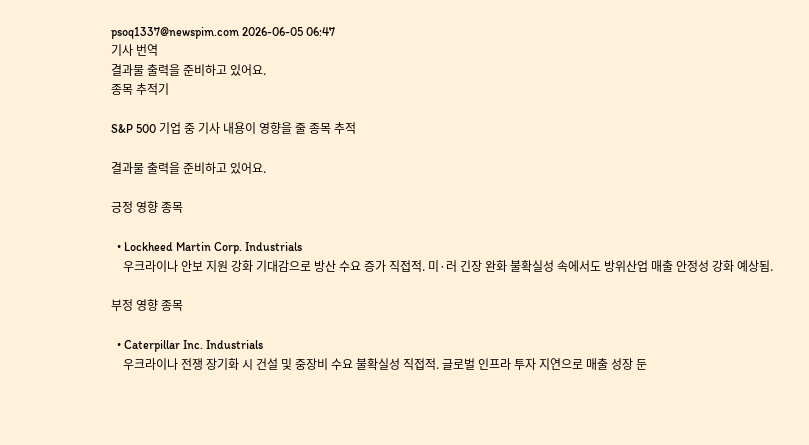psoq1337@newspim.com 2026-06-05 06:47
기사 번역
결과물 출력을 준비하고 있어요.
종목 추적기

S&P 500 기업 중 기사 내용이 영향을 줄 종목 추적

결과물 출력을 준비하고 있어요.

긍정 영향 종목

  • Lockheed Martin Corp. Industrials
    우크라이나 안보 지원 강화 기대감으로 방산 수요 증가 직접적. 미·러 긴장 완화 불확실성 속에서도 방위산업 매출 안정성 강화 예상됨.

부정 영향 종목

  • Caterpillar Inc. Industrials
    우크라이나 전쟁 장기화 시 건설 및 중장비 수요 불확실성 직접적. 글로벌 인프라 투자 지연으로 매출 성장 둔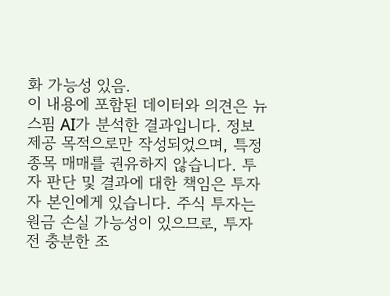화 가능성 있음.
이 내용에 포함된 데이터와 의견은 뉴스핌 AI가 분석한 결과입니다. 정보 제공 목적으로만 작성되었으며, 특정 종목 매매를 권유하지 않습니다. 투자 판단 및 결과에 대한 책임은 투자자 본인에게 있습니다. 주식 투자는 원금 손실 가능성이 있으므로, 투자 전 충분한 조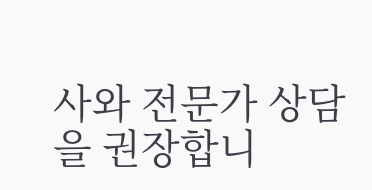사와 전문가 상담을 권장합니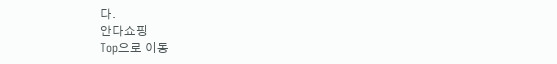다.
안다쇼핑
Top으로 이동